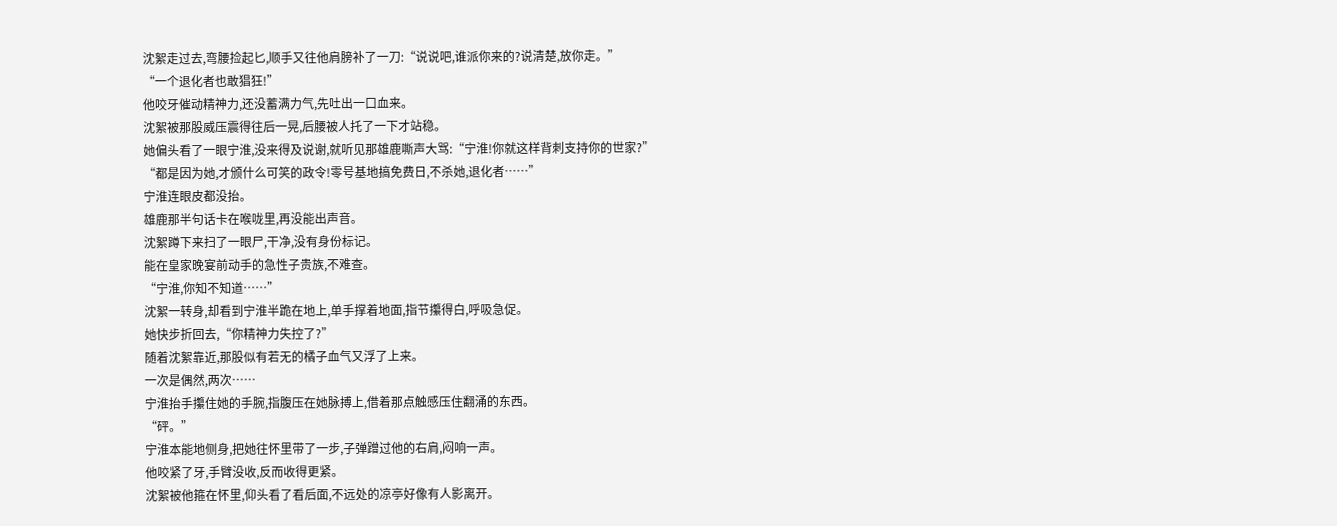沈絮走过去,弯腰捡起匕,顺手又往他肩膀补了一刀:“说说吧,谁派你来的?说清楚,放你走。”
“一个退化者也敢猖狂!”
他咬牙催动精神力,还没蓄满力气,先吐出一口血来。
沈絮被那股威压震得往后一晃,后腰被人托了一下才站稳。
她偏头看了一眼宁淮,没来得及说谢,就听见那雄鹿嘶声大骂:“宁淮!你就这样背刺支持你的世家?”
“都是因为她,才颁什么可笑的政令!零号基地搞免费日,不杀她,退化者……”
宁淮连眼皮都没抬。
雄鹿那半句话卡在喉咙里,再没能出声音。
沈絮蹲下来扫了一眼尸,干净,没有身份标记。
能在皇家晚宴前动手的急性子贵族,不难查。
“宁淮,你知不知道……”
沈絮一转身,却看到宁淮半跪在地上,单手撑着地面,指节攥得白,呼吸急促。
她快步折回去,“你精神力失控了?”
随着沈絮靠近,那股似有若无的橘子血气又浮了上来。
一次是偶然,两次……
宁淮抬手攥住她的手腕,指腹压在她脉搏上,借着那点触感压住翻涌的东西。
“砰。”
宁淮本能地侧身,把她往怀里带了一步,子弹蹭过他的右肩,闷响一声。
他咬紧了牙,手臂没收,反而收得更紧。
沈絮被他箍在怀里,仰头看了看后面,不远处的凉亭好像有人影离开。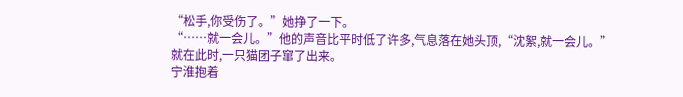“松手,你受伤了。”她挣了一下。
“……就一会儿。”他的声音比平时低了许多,气息落在她头顶,“沈絮,就一会儿。”
就在此时,一只猫团子窜了出来。
宁淮抱着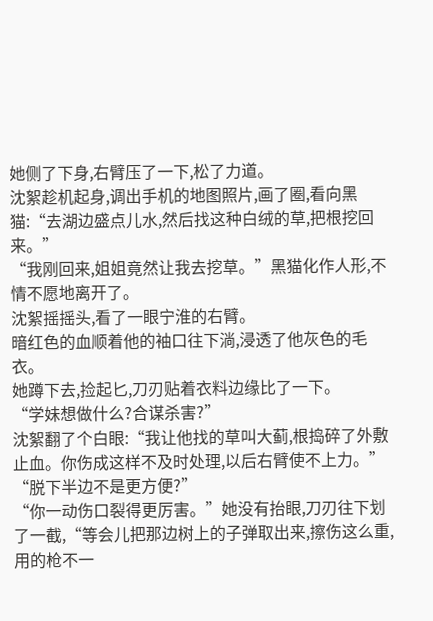她侧了下身,右臂压了一下,松了力道。
沈絮趁机起身,调出手机的地图照片,画了圈,看向黑猫:“去湖边盛点儿水,然后找这种白绒的草,把根挖回来。”
“我刚回来,姐姐竟然让我去挖草。”黑猫化作人形,不情不愿地离开了。
沈絮摇摇头,看了一眼宁淮的右臂。
暗红色的血顺着他的袖口往下淌,浸透了他灰色的毛衣。
她蹲下去,捡起匕,刀刃贴着衣料边缘比了一下。
“学妹想做什么?合谋杀害?”
沈絮翻了个白眼:“我让他找的草叫大蓟,根捣碎了外敷止血。你伤成这样不及时处理,以后右臂使不上力。”
“脱下半边不是更方便?”
“你一动伤口裂得更厉害。”她没有抬眼,刀刃往下划了一截,“等会儿把那边树上的子弹取出来,擦伤这么重,用的枪不一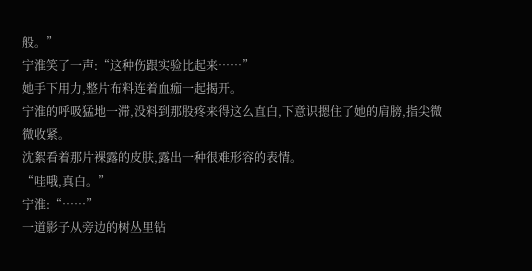般。”
宁淮笑了一声:“这种伤跟实验比起来……”
她手下用力,整片布料连着血痂一起揭开。
宁淮的呼吸猛地一滞,没料到那股疼来得这么直白,下意识摁住了她的肩膀,指尖微微收紧。
沈絮看着那片裸露的皮肤,露出一种很难形容的表情。
“哇哦,真白。”
宁淮:“……”
一道影子从旁边的树丛里钻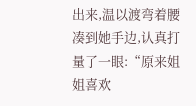出来,温以渡弯着腰凑到她手边,认真打量了一眼:“原来姐姐喜欢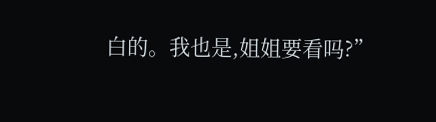白的。我也是,姐姐要看吗?”